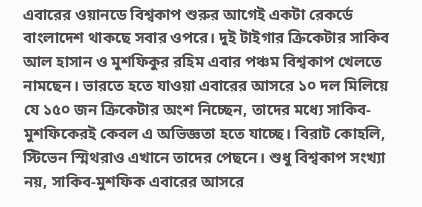এবারের ওয়ানডে বিশ্বকাপ শুরুর আগেই একটা রেকর্ডে বাংলাদেশ থাকছে সবার ওপরে। দুই টাইগার ক্রিকেটার সাকিব আল হাসান ও মুশফিকুর রহিম এবার পঞ্চম বিশ্বকাপ খেলতে নামছেন। ভারতে হতে যাওয়া এবারের আসরে ১০ দল মিলিয়ে যে ১৫০ জন ক্রিকেটার অংশ নিচ্ছেন, তাদের মধ্যে সাকিব-মুশফিকেরই কেবল এ অভিজ্ঞতা হতে যাচ্ছে। বিরাট কোহলি, স্টিভেন স্মিথরাও এখানে তাদের পেছনে। শুধু বিশ্বকাপ সংখ্যা নয়, সাকিব-মুশফিক এবারের আসরে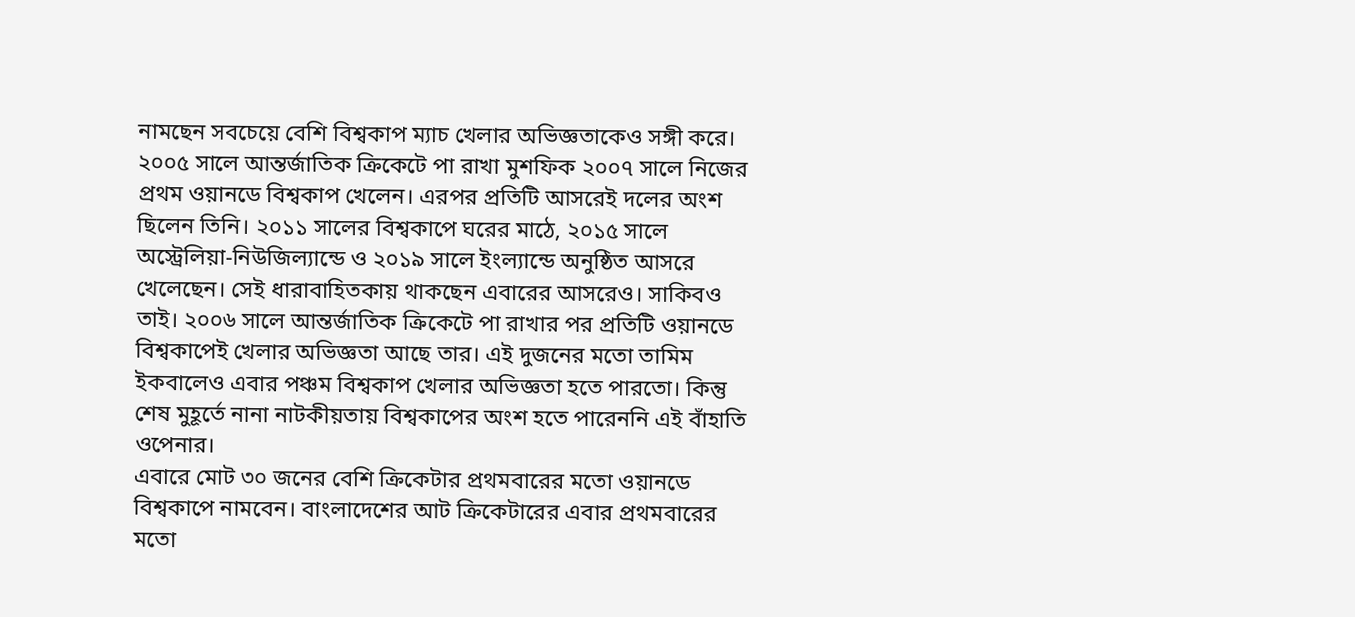নামছেন সবচেয়ে বেশি বিশ্বকাপ ম্যাচ খেলার অভিজ্ঞতাকেও সঙ্গী করে।
২০০৫ সালে আন্তর্জাতিক ক্রিকেটে পা রাখা মুশফিক ২০০৭ সালে নিজের প্রথম ওয়ানডে বিশ্বকাপ খেলেন। এরপর প্রতিটি আসরেই দলের অংশ ছিলেন তিনি। ২০১১ সালের বিশ্বকাপে ঘরের মাঠে, ২০১৫ সালে অস্ট্রেলিয়া-নিউজিল্যান্ডে ও ২০১৯ সালে ইংল্যান্ডে অনুষ্ঠিত আসরে খেলেছেন। সেই ধারাবাহিতকায় থাকছেন এবারের আসরেও। সাকিবও তাই। ২০০৬ সালে আন্তর্জাতিক ক্রিকেটে পা রাখার পর প্রতিটি ওয়ানডে বিশ্বকাপেই খেলার অভিজ্ঞতা আছে তার। এই দুজনের মতো তামিম ইকবালেও এবার পঞ্চম বিশ্বকাপ খেলার অভিজ্ঞতা হতে পারতো। কিন্তু শেষ মুহূর্তে নানা নাটকীয়তায় বিশ্বকাপের অংশ হতে পারেননি এই বাঁহাতি ওপেনার।
এবারে মোট ৩০ জনের বেশি ক্রিকেটার প্রথমবারের মতো ওয়ানডে বিশ্বকাপে নামবেন। বাংলাদেশের আট ক্রিকেটারের এবার প্রথমবারের মতো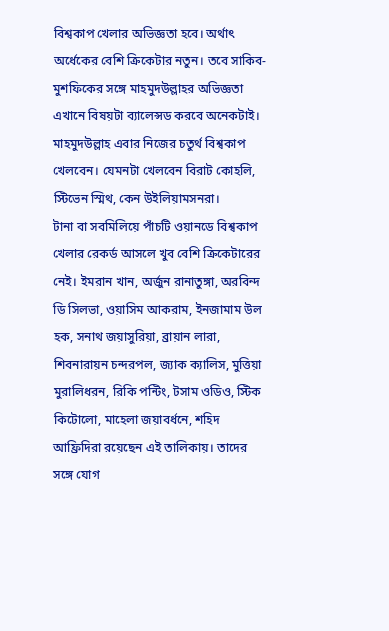বিশ্বকাপ খেলার অভিজ্ঞতা হবে। অর্থাৎ অর্ধেকের বেশি ক্রিকেটার নতুন। তবে সাকিব-মুশফিকের সঙ্গে মাহমুদউল্লাহর অভিজ্ঞতা এখানে বিষয়টা ব্যালেন্সড করবে অনেকটাই। মাহমুদউল্লাহ এবার নিজের চতুর্থ বিশ্বকাপ খেলবেন। যেমনটা খেলবেন বিরাট কোহলি, স্টিভেন স্মিথ, কেন উইলিয়ামসনরা।
টানা বা সবমিলিয়ে পাঁচটি ওয়ানডে বিশ্বকাপ খেলার রেকর্ড আসলে খুব বেশি ক্রিকেটারের নেই। ইমরান খান, অর্জুন রানাতুঙ্গা, অরবিন্দ ডি সিলভা, ওয়াসিম আকরাম, ইনজামাম উল হক, সনাথ জয়াসুরিয়া, ব্রায়ান লারা, শিবনারায়ন চন্দরপল, জ্যাক ক্যালিস, মুত্তিয়া মুরালিধরন, রিকি পন্টিং, টসাম ওডিও, স্টিক কিটোলো, মাহেলা জয়াবর্ধনে, শহিদ আফ্রিদিরা রয়েছেন এই তালিকায়। তাদের সঙ্গে যোগ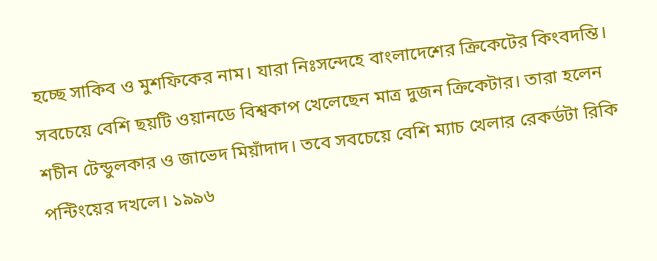হচ্ছে সাকিব ও মুশফিকের নাম। যারা নিঃসন্দেহে বাংলাদেশের ক্রিকেটের কিংবদন্তি।
সবচেয়ে বেশি ছয়টি ওয়ানডে বিশ্বকাপ খেলেছেন মাত্র দুজন ক্রিকেটার। তারা হলেন শচীন টেন্ডুলকার ও জাভেদ মিয়াঁদাদ। তবে সবচেয়ে বেশি ম্যাচ খেলার রেকর্ডটা রিকি পন্টিংয়ের দখলে। ১৯৯৬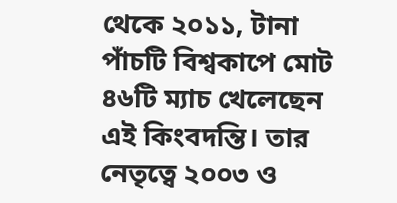থেকে ২০১১, টানা পাঁচটি বিশ্বকাপে মোট ৪৬টি ম্যাচ খেলেছেন এই কিংবদন্তি। তার নেতৃত্বে ২০০৩ ও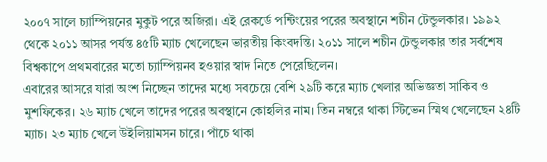২০০৭ সালে চ্যাম্পিয়নের মুকুট পরে অজিরা। এই রেকর্ডে পন্টিংয়ের পরের অবস্থানে শচীন টেন্ডুলকার। ১৯৯২ থেকে ২০১১ আসর পর্যন্ত ৪৫টি ম্যাচ খেলেছেন ভারতীয় কিংবদন্তি। ২০১১ সালে শচীন টেন্ডুলকার তার সর্বশেষ বিশ্বকাপে প্রথমবারের মতো চ্যাম্পিয়নব হওয়ার স্বাদ নিতে পেরেছিলেন।
এবারের আসরে যারা অংশ নিচ্ছেন তাদের মধ্যে সবচেয়ে বেশি ২৯টি করে ম্যাচ খেলার অভিজ্ঞতা সাকিব ও মুশফিকের। ২৬ ম্যাচ খেলে তাদের পরের অবস্থানে কোহলির নাম। তিন নম্বরে থাকা স্টিভেন স্মিথ খেলেছেন ২৪টি ম্যাচ। ২৩ ম্যাচ খেলে উইলিয়ামসন চারে। পাঁচে থাকা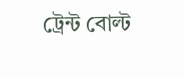ট্রেন্ট বোল্ট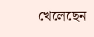খেলেছেন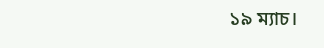১৯ ম্যাচ।